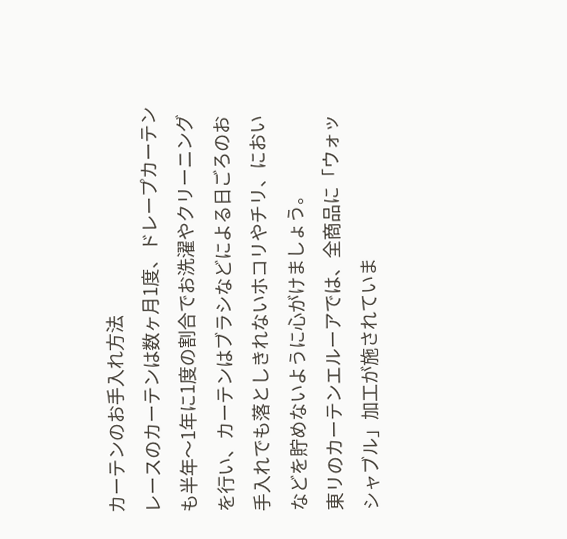カーテンのお手入れ方法
レースのカーテンは数ヶ月1度、ドレープカーテンも半年〜1年に1度の割合でお洗濯やクリーニングを行い、カーテンはブラシなどによる日ごろのお手入れでも落としきれないホコリやチリ、においなどを貯めないように心がけましょう。
東リのカーテンエルーアでは、全商品に「ウォッシャブル」加工が施されていま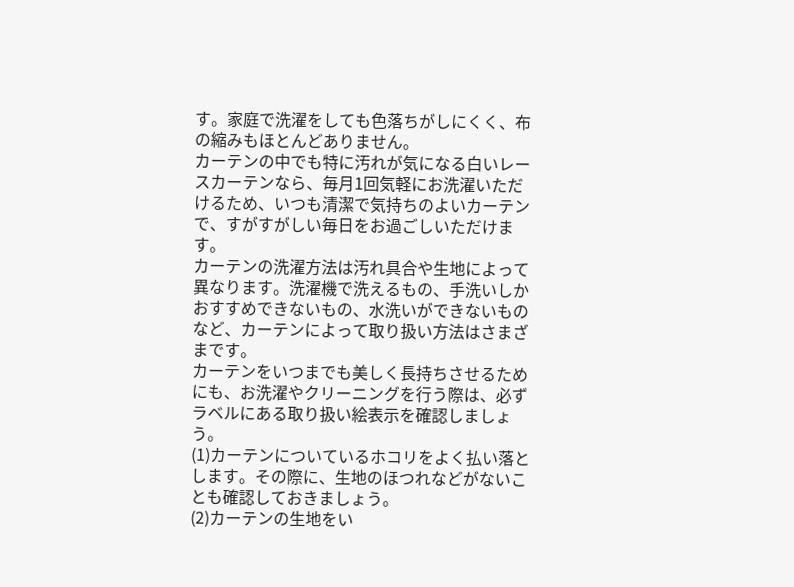す。家庭で洗濯をしても色落ちがしにくく、布の縮みもほとんどありません。
カーテンの中でも特に汚れが気になる白いレースカーテンなら、毎月1回気軽にお洗濯いただけるため、いつも清潔で気持ちのよいカーテンで、すがすがしい毎日をお過ごしいただけます。
カーテンの洗濯方法は汚れ具合や生地によって異なります。洗濯機で洗えるもの、手洗いしかおすすめできないもの、水洗いができないものなど、カーテンによって取り扱い方法はさまざまです。
カーテンをいつまでも美しく長持ちさせるためにも、お洗濯やクリーニングを行う際は、必ずラベルにある取り扱い絵表示を確認しましょう。
(1)カーテンについているホコリをよく払い落とします。その際に、生地のほつれなどがないことも確認しておきましょう。
(2)カーテンの生地をい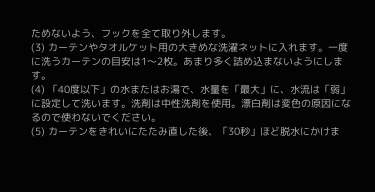ためないよう、フックを全て取り外します。
(3) カーテンやタオルケット用の大きめな洗濯ネットに入れます。一度に洗うカーテンの目安は1〜2枚。あまり多く詰め込まないようにします。
(4) 「40度以下」の水またはお湯で、水量を「最大」に、水流は「弱」に設定して洗います。洗剤は中性洗剤を使用。漂白剤は変色の原因になるので使わないでください。
(5) カーテンをきれいにたたみ直した後、「30秒」ほど脱水にかけま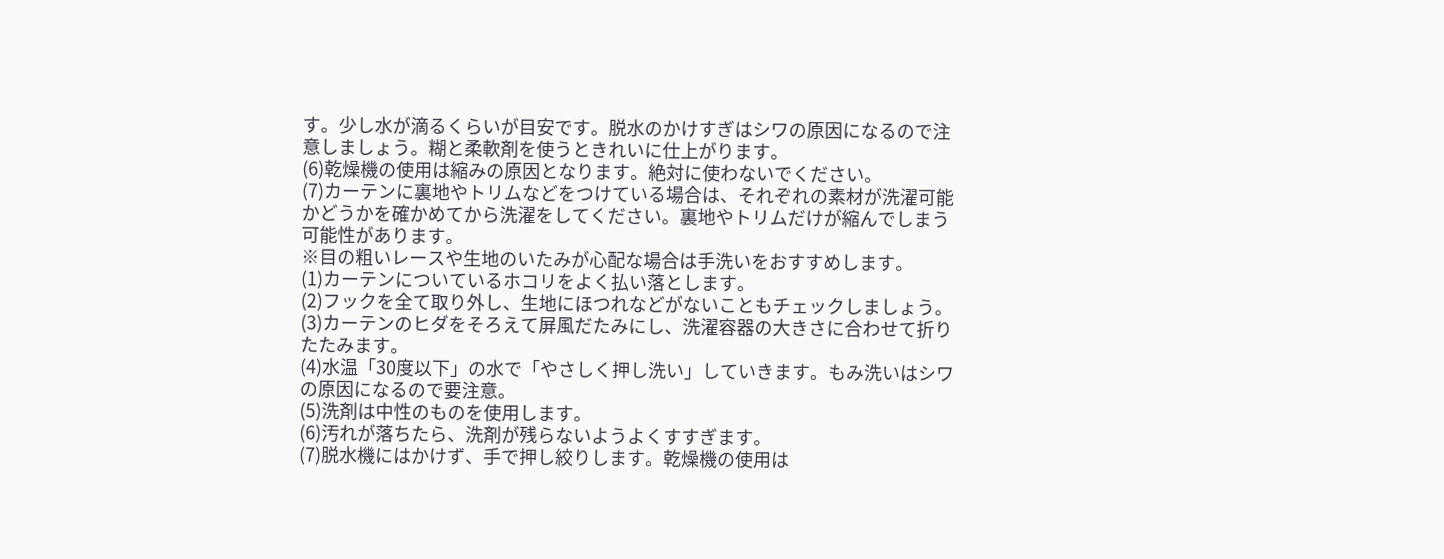す。少し水が滴るくらいが目安です。脱水のかけすぎはシワの原因になるので注意しましょう。糊と柔軟剤を使うときれいに仕上がります。
(6)乾燥機の使用は縮みの原因となります。絶対に使わないでください。
(7)カーテンに裏地やトリムなどをつけている場合は、それぞれの素材が洗濯可能かどうかを確かめてから洗濯をしてください。裏地やトリムだけが縮んでしまう可能性があります。
※目の粗いレースや生地のいたみが心配な場合は手洗いをおすすめします。
(1)カーテンについているホコリをよく払い落とします。
(2)フックを全て取り外し、生地にほつれなどがないこともチェックしましょう。
(3)カーテンのヒダをそろえて屏風だたみにし、洗濯容器の大きさに合わせて折りたたみます。
(4)水温「30度以下」の水で「やさしく押し洗い」していきます。もみ洗いはシワの原因になるので要注意。
(5)洗剤は中性のものを使用します。
(6)汚れが落ちたら、洗剤が残らないようよくすすぎます。
(7)脱水機にはかけず、手で押し絞りします。乾燥機の使用は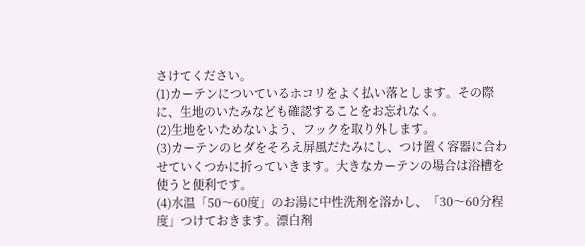さけてください。
(1)カーテンについているホコリをよく払い落とします。その際に、生地のいたみなども確認することをお忘れなく。
(2)生地をいためないよう、フックを取り外します。
(3)カーテンのヒダをそろえ屏風だたみにし、つけ置く容器に合わせていくつかに折っていきます。大きなカーテンの場合は浴槽を使うと便利です。
(4)水温「50〜60度」のお湯に中性洗剤を溶かし、「30〜60分程度」つけておきます。漂白剤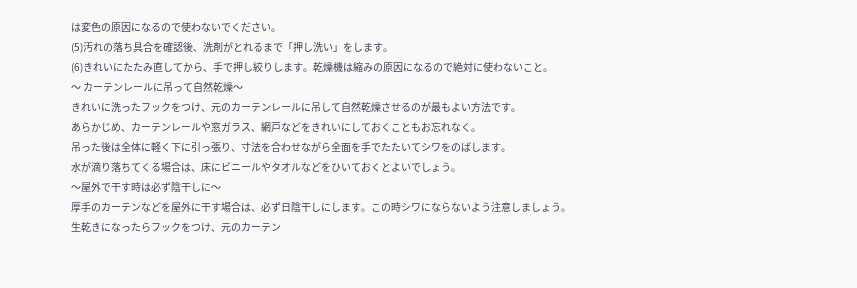は変色の原因になるので使わないでください。
(5)汚れの落ち具合を確認後、洗剤がとれるまで「押し洗い」をします。
(6)きれいにたたみ直してから、手で押し絞りします。乾燥機は縮みの原因になるので絶対に使わないこと。
〜 カーテンレールに吊って自然乾燥〜
きれいに洗ったフックをつけ、元のカーテンレールに吊して自然乾燥させるのが最もよい方法です。
あらかじめ、カーテンレールや窓ガラス、網戸などをきれいにしておくこともお忘れなく。
吊った後は全体に軽く下に引っ張り、寸法を合わせながら全面を手でたたいてシワをのばします。
水が滴り落ちてくる場合は、床にビニールやタオルなどをひいておくとよいでしょう。
〜屋外で干す時は必ず陰干しに〜
厚手のカーテンなどを屋外に干す場合は、必ず日陰干しにします。この時シワにならないよう注意しましょう。
生乾きになったらフックをつけ、元のカーテン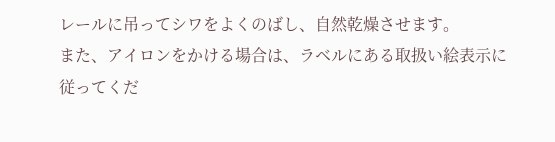レールに吊ってシワをよくのばし、自然乾燥させます。
また、アイロンをかける場合は、ラベルにある取扱い絵表示に従ってくだ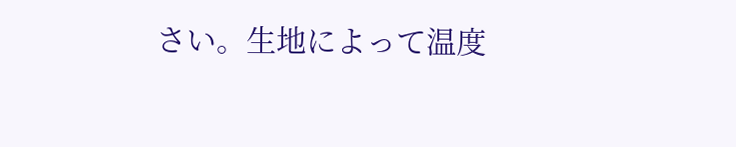さい。生地によって温度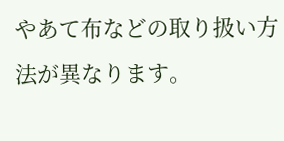やあて布などの取り扱い方法が異なります。